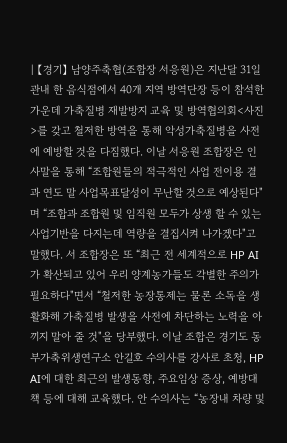| 【경기】 남양주축협(조합장 서응원)은 지난달 31일 관내 한 음식점에서 40개 지역 방역단장 등이 참석한 가운데 가축질병 재발방지 교육 및 방역협의회<사진>를 갖고 철저한 방역을 통해 악성가축질병을 사전에 예방할 것을 다짐했다. 이날 서응원 조합장은 인사말을 통해 “조합원들의 적극적인 사업 전이용 결과 연도 말 사업목표달성이 무난할 것으로 예상된다"며 “조합과 조합원 및 임직원 모두가 상생 할 수 있는 사업기반을 다지는데 역량을 결집시켜 나가겠다"고 말했다. 서 조합장은 또 “최근 전 세계적으로 HP AI가 확산되고 있어 우리 양계농가들도 각별한 주의가 필요하다"면서 “철저한 농장통제는 물론 소독을 생활화해 가축질병 발생을 사전에 차단하는 노력을 아끼지 말아 줄 것"을 당부했다. 이날 조합은 경기도 동부가축위생연구소 안길호 수의사를 강사로 초청, HP AI에 대한 최근의 발생동향, 주요임상 증상, 예방대책 등에 대해 교육했다. 안 수의사는 “농장내 차량 및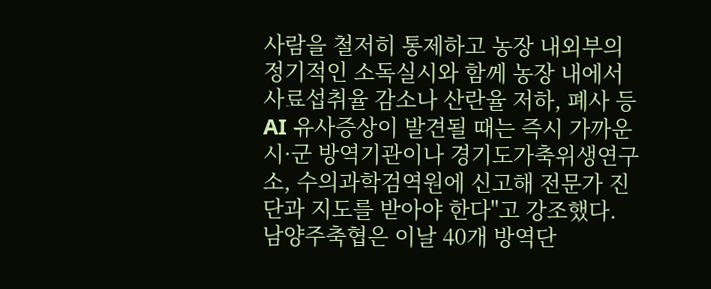사람을 철저히 통제하고 농장 내외부의 정기적인 소독실시와 함께 농장 내에서 사료섭취율 감소나 산란율 저하, 폐사 등 AI 유사증상이 발견될 때는 즉시 가까운 시·군 방역기관이나 경기도가축위생연구소, 수의과학검역원에 신고해 전문가 진단과 지도를 받아야 한다"고 강조했다. 남양주축협은 이날 40개 방역단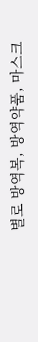별로 방역복, 방역약품, 마스크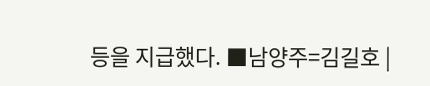등을 지급했다. ■남양주=김길호 |